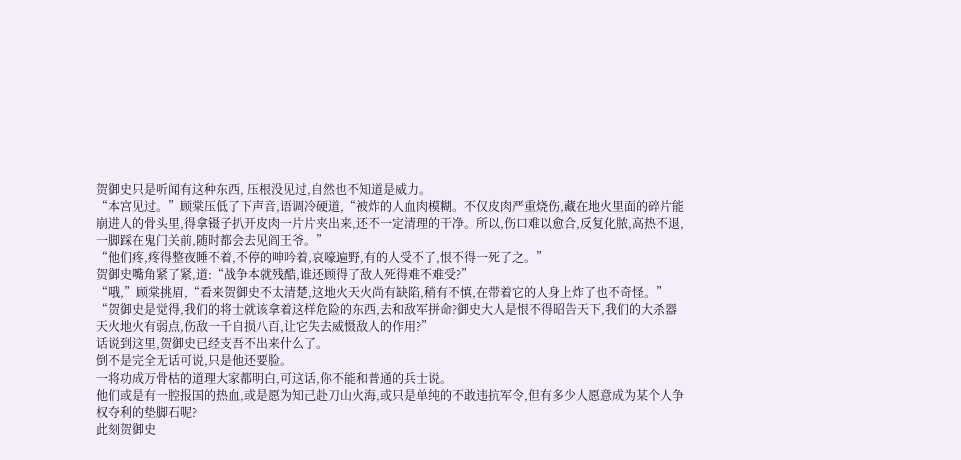贺御史只是听闻有这种东西, 压根没见过,自然也不知道是威力。
“本宫见过。”顾棠压低了下声音,语调冷硬道,“被炸的人血肉模糊。不仅皮肉严重烧伤,藏在地火里面的碎片能崩进人的骨头里,得拿镊子扒开皮肉一片片夹出来,还不一定清理的干净。所以,伤口难以愈合,反复化脓,高热不退,一脚踩在鬼门关前,随时都会去见阎王爷。”
“他们疼,疼得整夜睡不着,不停的呻吟着,哀嚎遍野,有的人受不了,恨不得一死了之。”
贺御史嘴角紧了紧,道:“战争本就残酷,谁还顾得了敌人死得难不难受?”
“哦,”顾棠挑眉,“看来贺御史不太清楚,这地火天火尚有缺陷,稍有不慎,在带着它的人身上炸了也不奇怪。”
“贺御史是觉得,我们的将士就该拿着这样危险的东西,去和敌军拼命?御史大人是恨不得昭告天下,我们的大杀器天火地火有弱点,伤敌一千自损八百,让它失去威慑敌人的作用?”
话说到这里,贺御史已经支吾不出来什么了。
倒不是完全无话可说,只是他还要脸。
一将功成万骨枯的道理大家都明白,可这话,你不能和普通的兵士说。
他们或是有一腔报国的热血,或是愿为知己赴刀山火海,或只是单纯的不敢违抗军令,但有多少人愿意成为某个人争权夺利的垫脚石呢?
此刻贺御史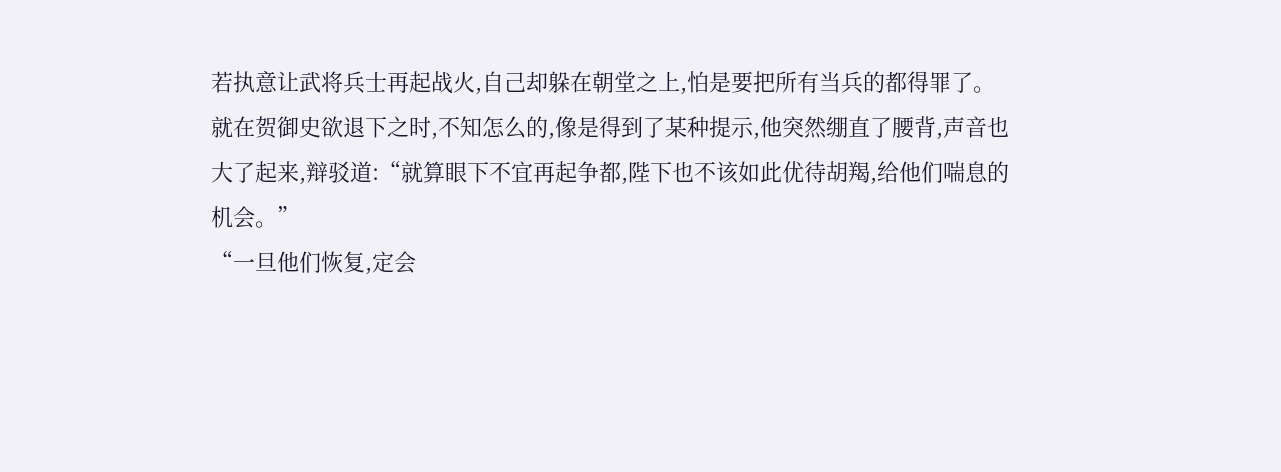若执意让武将兵士再起战火,自己却躲在朝堂之上,怕是要把所有当兵的都得罪了。
就在贺御史欲退下之时,不知怎么的,像是得到了某种提示,他突然绷直了腰背,声音也大了起来,辩驳道:“就算眼下不宜再起争都,陛下也不该如此优待胡羯,给他们喘息的机会。”
“一旦他们恢复,定会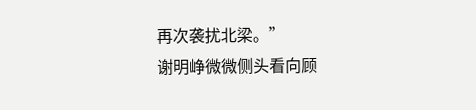再次袭扰北梁。”
谢明峥微微侧头看向顾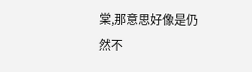棠,那意思好像是仍然不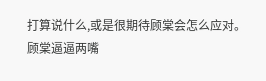打算说什么,或是很期待顾棠会怎么应对。
顾棠逼逼两嘴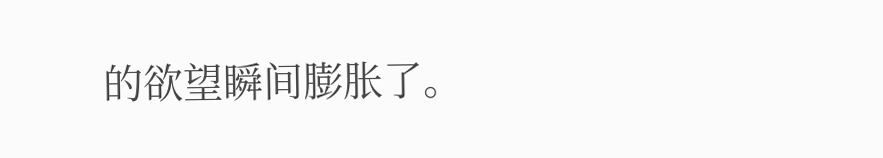的欲望瞬间膨胀了。